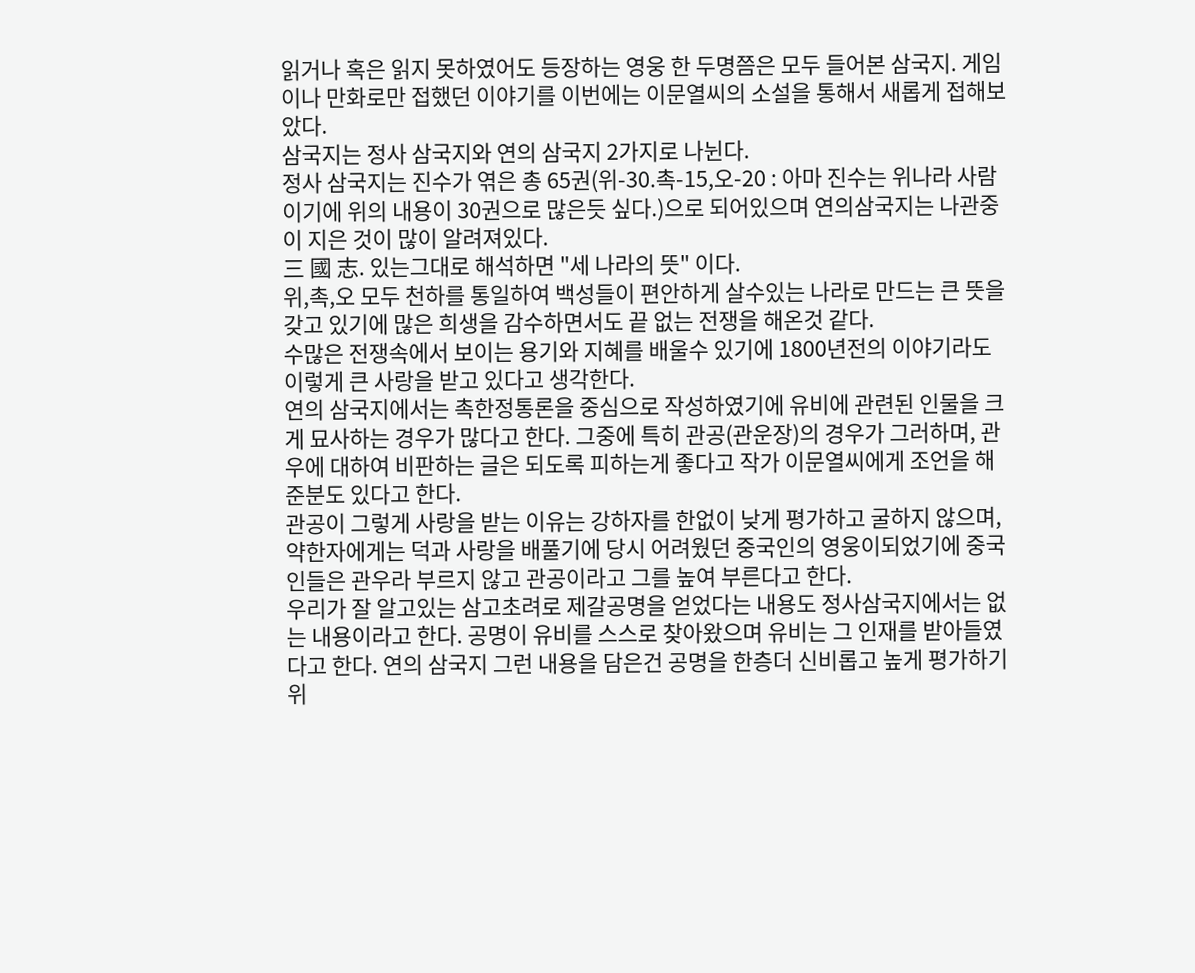읽거나 혹은 읽지 못하였어도 등장하는 영웅 한 두명쯤은 모두 들어본 삼국지. 게임이나 만화로만 접했던 이야기를 이번에는 이문열씨의 소설을 통해서 새롭게 접해보았다.
삼국지는 정사 삼국지와 연의 삼국지 2가지로 나뉜다.
정사 삼국지는 진수가 엮은 총 65권(위-30.촉-15,오-20 : 아마 진수는 위나라 사람이기에 위의 내용이 30권으로 많은듯 싶다.)으로 되어있으며 연의삼국지는 나관중이 지은 것이 많이 알려져있다.
三 國 志. 있는그대로 해석하면 "세 나라의 뜻" 이다.
위,촉,오 모두 천하를 통일하여 백성들이 편안하게 살수있는 나라로 만드는 큰 뜻을 갖고 있기에 많은 희생을 감수하면서도 끝 없는 전쟁을 해온것 같다.
수많은 전쟁속에서 보이는 용기와 지혜를 배울수 있기에 1800년전의 이야기라도 이렇게 큰 사랑을 받고 있다고 생각한다.
연의 삼국지에서는 촉한정통론을 중심으로 작성하였기에 유비에 관련된 인물을 크게 묘사하는 경우가 많다고 한다. 그중에 특히 관공(관운장)의 경우가 그러하며, 관우에 대하여 비판하는 글은 되도록 피하는게 좋다고 작가 이문열씨에게 조언을 해준분도 있다고 한다.
관공이 그렇게 사랑을 받는 이유는 강하자를 한없이 낮게 평가하고 굴하지 않으며, 약한자에게는 덕과 사랑을 배풀기에 당시 어려웠던 중국인의 영웅이되었기에 중국인들은 관우라 부르지 않고 관공이라고 그를 높여 부른다고 한다.
우리가 잘 알고있는 삼고초려로 제갈공명을 얻었다는 내용도 정사삼국지에서는 없는 내용이라고 한다. 공명이 유비를 스스로 찾아왔으며 유비는 그 인재를 받아들였다고 한다. 연의 삼국지 그런 내용을 담은건 공명을 한층더 신비롭고 높게 평가하기 위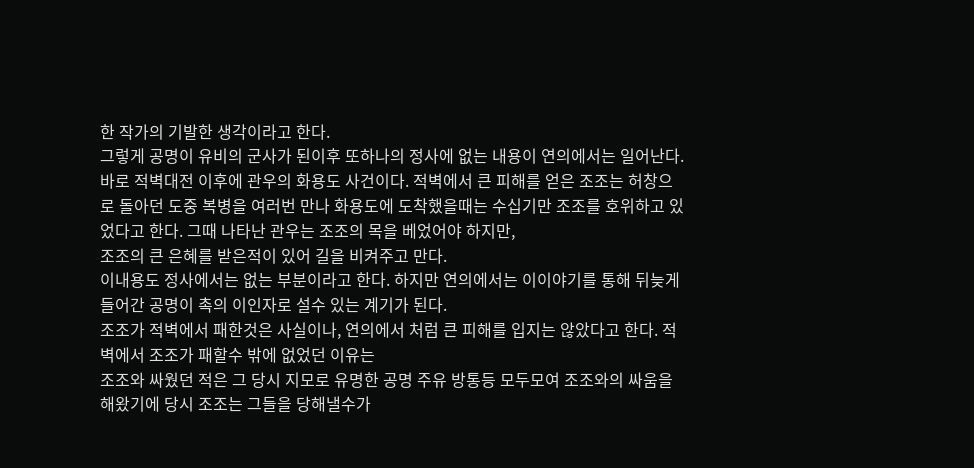한 작가의 기발한 생각이라고 한다.
그렇게 공명이 유비의 군사가 된이후 또하나의 정사에 없는 내용이 연의에서는 일어난다. 바로 적벽대전 이후에 관우의 화용도 사건이다. 적벽에서 큰 피해를 얻은 조조는 허창으로 돌아던 도중 복병을 여러번 만나 화용도에 도착했을때는 수십기만 조조를 호위하고 있었다고 한다. 그때 나타난 관우는 조조의 목을 베었어야 하지만,
조조의 큰 은혜를 받은적이 있어 길을 비켜주고 만다.
이내용도 정사에서는 없는 부분이라고 한다. 하지만 연의에서는 이이야기를 통해 뒤늦게 들어간 공명이 촉의 이인자로 설수 있는 계기가 된다.
조조가 적벽에서 패한것은 사실이나, 연의에서 처럼 큰 피해를 입지는 않았다고 한다. 적벽에서 조조가 패할수 밖에 없었던 이유는
조조와 싸웠던 적은 그 당시 지모로 유명한 공명 주유 방통등 모두모여 조조와의 싸움을 해왔기에 당시 조조는 그들을 당해낼수가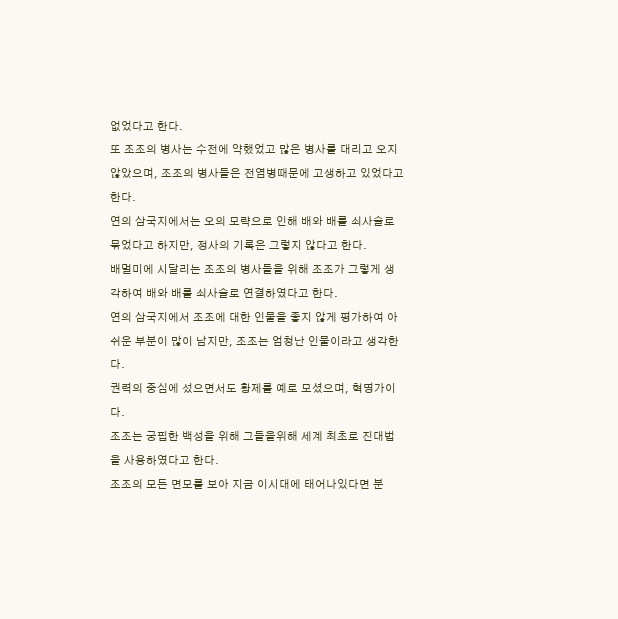없었다고 한다.
또 조조의 병사는 수전에 약했었고 많은 병사를 대리고 오지않았으며, 조조의 병사들은 전염병때문에 고생하고 있었다고 한다.
연의 삼국지에서는 오의 모략으로 인해 배와 배를 쇠사슬로 묶었다고 하지만, 정사의 기록은 그렇지 않다고 한다.
배멀미에 시달리는 조조의 병사들을 위해 조조가 그렇게 생각하여 배와 배를 쇠사슬로 연결하였다고 한다.
연의 삼국지에서 조조에 대한 인물을 좋지 않게 평가하여 아쉬운 부분이 많이 남지만, 조조는 엄청난 인물이라고 생각한다.
권력의 중심에 섰으면서도 황제를 예로 모셨으며, 혁명가이다.
조조는 궁핍한 백성을 위해 그들을위해 세계 최초로 진대법을 사용하였다고 한다.
조조의 모든 면모를 보아 지금 이시대에 태어나있다면 분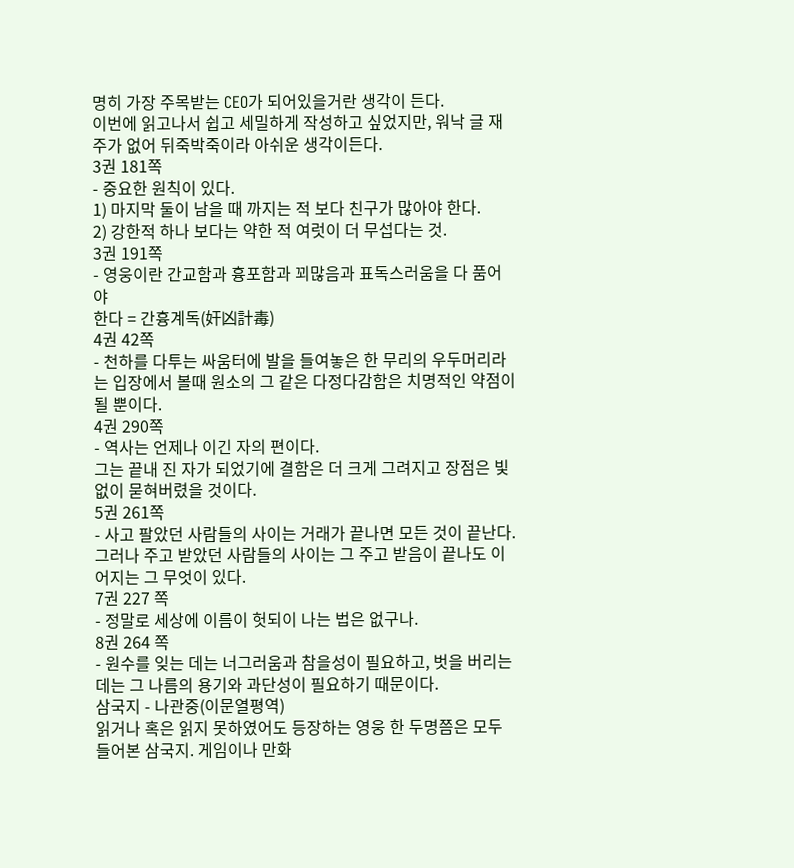명히 가장 주목받는 CEO가 되어있을거란 생각이 든다.
이번에 읽고나서 쉽고 세밀하게 작성하고 싶었지만, 워낙 글 재주가 없어 뒤죽박죽이라 아쉬운 생각이든다.
3권 181쪽
- 중요한 원칙이 있다.
1) 마지막 둘이 남을 때 까지는 적 보다 친구가 많아야 한다.
2) 강한적 하나 보다는 약한 적 여럿이 더 무섭다는 것.
3권 191쪽
- 영웅이란 간교함과 흉포함과 꾀많음과 표독스러움을 다 품어야
한다 = 간흉계독(奸凶計毒)
4권 42쪽
- 천하를 다투는 싸움터에 발을 들여놓은 한 무리의 우두머리라는 입장에서 볼때 원소의 그 같은 다정다감함은 치명적인 약점이 될 뿐이다.
4권 290쪽
- 역사는 언제나 이긴 자의 편이다.
그는 끝내 진 자가 되었기에 결함은 더 크게 그려지고 장점은 빛 없이 묻혀버렸을 것이다.
5권 261쪽
- 사고 팔았던 사람들의 사이는 거래가 끝나면 모든 것이 끝난다. 그러나 주고 받았던 사람들의 사이는 그 주고 받음이 끝나도 이어지는 그 무엇이 있다.
7권 227 쪽
- 정말로 세상에 이름이 헛되이 나는 법은 없구나.
8권 264 쪽
- 원수를 잊는 데는 너그러움과 참을성이 필요하고, 벗을 버리는 데는 그 나름의 용기와 과단성이 필요하기 때문이다.
삼국지 - 나관중(이문열평역)
읽거나 혹은 읽지 못하였어도 등장하는 영웅 한 두명쯤은 모두 들어본 삼국지. 게임이나 만화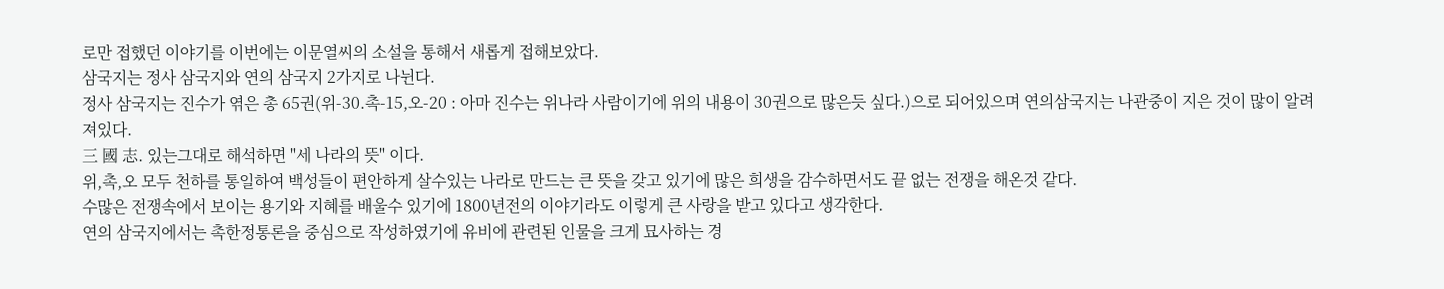로만 접했던 이야기를 이번에는 이문열씨의 소설을 통해서 새롭게 접해보았다.
삼국지는 정사 삼국지와 연의 삼국지 2가지로 나뉜다.
정사 삼국지는 진수가 엮은 총 65권(위-30.촉-15,오-20 : 아마 진수는 위나라 사람이기에 위의 내용이 30권으로 많은듯 싶다.)으로 되어있으며 연의삼국지는 나관중이 지은 것이 많이 알려져있다.
三 國 志. 있는그대로 해석하면 "세 나라의 뜻" 이다.
위,촉,오 모두 천하를 통일하여 백성들이 편안하게 살수있는 나라로 만드는 큰 뜻을 갖고 있기에 많은 희생을 감수하면서도 끝 없는 전쟁을 해온것 같다.
수많은 전쟁속에서 보이는 용기와 지혜를 배울수 있기에 1800년전의 이야기라도 이렇게 큰 사랑을 받고 있다고 생각한다.
연의 삼국지에서는 촉한정통론을 중심으로 작성하였기에 유비에 관련된 인물을 크게 묘사하는 경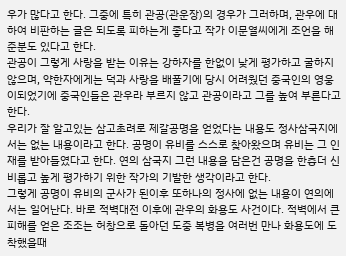우가 많다고 한다. 그중에 특히 관공(관운장)의 경우가 그러하며, 관우에 대하여 비판하는 글은 되도록 피하는게 좋다고 작가 이문열씨에게 조언을 해준분도 있다고 한다.
관공이 그렇게 사랑을 받는 이유는 강하자를 한없이 낮게 평가하고 굴하지 않으며, 약한자에게는 덕과 사랑을 배풀기에 당시 어려웠던 중국인의 영웅이되었기에 중국인들은 관우라 부르지 않고 관공이라고 그를 높여 부른다고 한다.
우리가 잘 알고있는 삼고초려로 제갈공명을 얻었다는 내용도 정사삼국지에서는 없는 내용이라고 한다. 공명이 유비를 스스로 찾아왔으며 유비는 그 인재를 받아들였다고 한다. 연의 삼국지 그런 내용을 담은건 공명을 한층더 신비롭고 높게 평가하기 위한 작가의 기발한 생각이라고 한다.
그렇게 공명이 유비의 군사가 된이후 또하나의 정사에 없는 내용이 연의에서는 일어난다. 바로 적벽대전 이후에 관우의 화용도 사건이다. 적벽에서 큰 피해를 얻은 조조는 허창으로 돌아던 도중 복병을 여러번 만나 화용도에 도착했을때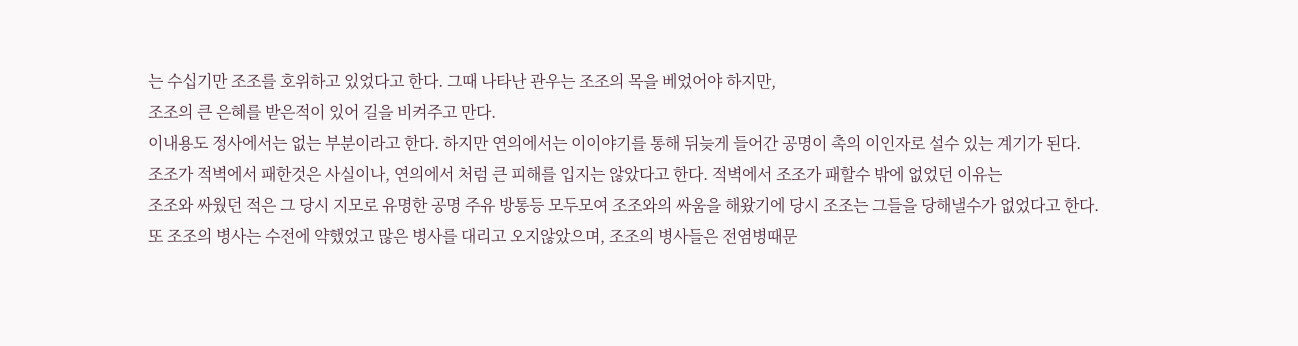는 수십기만 조조를 호위하고 있었다고 한다. 그때 나타난 관우는 조조의 목을 베었어야 하지만,
조조의 큰 은혜를 받은적이 있어 길을 비켜주고 만다.
이내용도 정사에서는 없는 부분이라고 한다. 하지만 연의에서는 이이야기를 통해 뒤늦게 들어간 공명이 촉의 이인자로 설수 있는 계기가 된다.
조조가 적벽에서 패한것은 사실이나, 연의에서 처럼 큰 피해를 입지는 않았다고 한다. 적벽에서 조조가 패할수 밖에 없었던 이유는
조조와 싸웠던 적은 그 당시 지모로 유명한 공명 주유 방통등 모두모여 조조와의 싸움을 해왔기에 당시 조조는 그들을 당해낼수가 없었다고 한다.
또 조조의 병사는 수전에 약했었고 많은 병사를 대리고 오지않았으며, 조조의 병사들은 전염병때문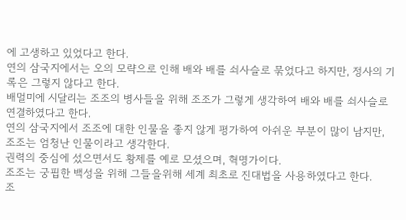에 고생하고 있었다고 한다.
연의 삼국지에서는 오의 모략으로 인해 배와 배를 쇠사슬로 묶었다고 하지만, 정사의 기록은 그렇지 않다고 한다.
배멀미에 시달리는 조조의 병사들을 위해 조조가 그렇게 생각하여 배와 배를 쇠사슬로 연결하였다고 한다.
연의 삼국지에서 조조에 대한 인물을 좋지 않게 평가하여 아쉬운 부분이 많이 남지만, 조조는 엄청난 인물이라고 생각한다.
권력의 중심에 섰으면서도 황제를 예로 모셨으며, 혁명가이다.
조조는 궁핍한 백성을 위해 그들을위해 세계 최초로 진대법을 사용하였다고 한다.
조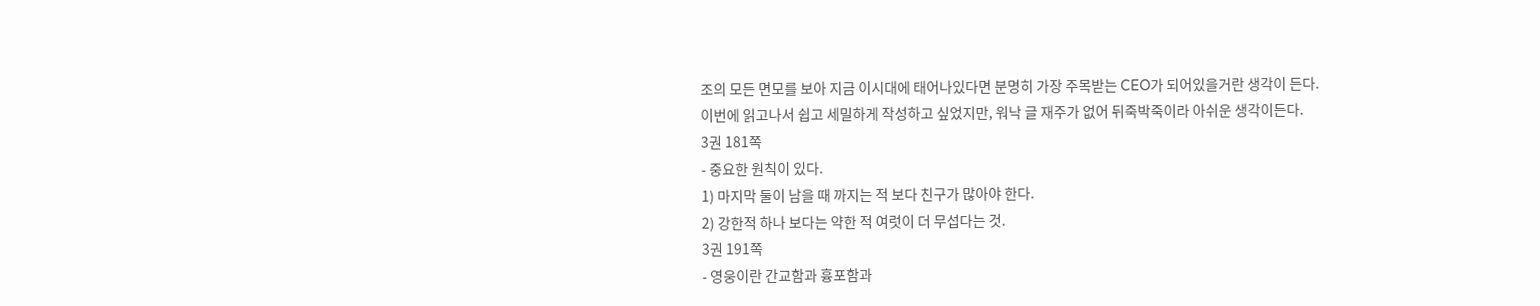조의 모든 면모를 보아 지금 이시대에 태어나있다면 분명히 가장 주목받는 CEO가 되어있을거란 생각이 든다.
이번에 읽고나서 쉽고 세밀하게 작성하고 싶었지만, 워낙 글 재주가 없어 뒤죽박죽이라 아쉬운 생각이든다.
3권 181쪽
- 중요한 원칙이 있다.
1) 마지막 둘이 남을 때 까지는 적 보다 친구가 많아야 한다.
2) 강한적 하나 보다는 약한 적 여럿이 더 무섭다는 것.
3권 191쪽
- 영웅이란 간교함과 흉포함과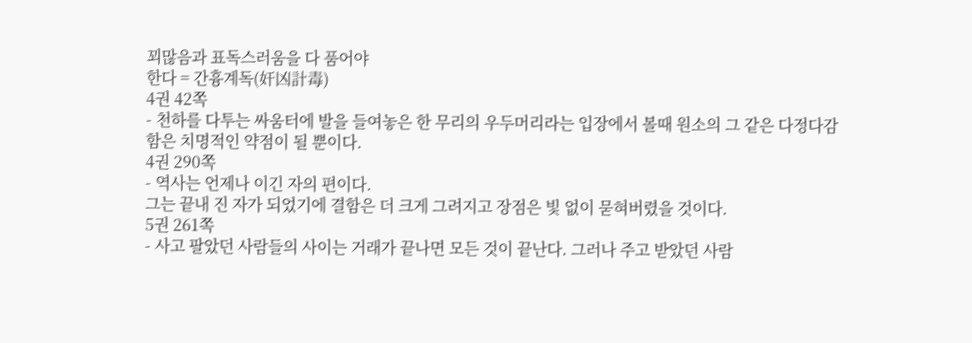꾀많음과 표독스러움을 다 품어야
한다 = 간흉계독(奸凶計毒)
4권 42쪽
- 천하를 다투는 싸움터에 발을 들여놓은 한 무리의 우두머리라는 입장에서 볼때 원소의 그 같은 다정다감함은 치명적인 약점이 될 뿐이다.
4권 290쪽
- 역사는 언제나 이긴 자의 편이다.
그는 끝내 진 자가 되었기에 결함은 더 크게 그려지고 장점은 빛 없이 묻혀버렸을 것이다.
5권 261쪽
- 사고 팔았던 사람들의 사이는 거래가 끝나면 모든 것이 끝난다. 그러나 주고 받았던 사람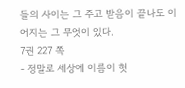들의 사이는 그 주고 받음이 끝나도 이어지는 그 무엇이 있다.
7권 227 쪽
- 정말로 세상에 이름이 헛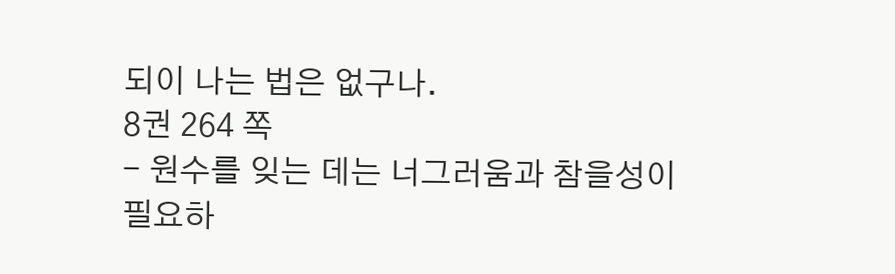되이 나는 법은 없구나.
8권 264 쪽
- 원수를 잊는 데는 너그러움과 참을성이 필요하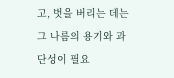고, 벗을 버리는 데는 그 나름의 용기와 과단성이 필요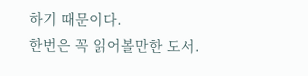하기 때문이다.
한번은 꼭 읽어볼만한 도서.